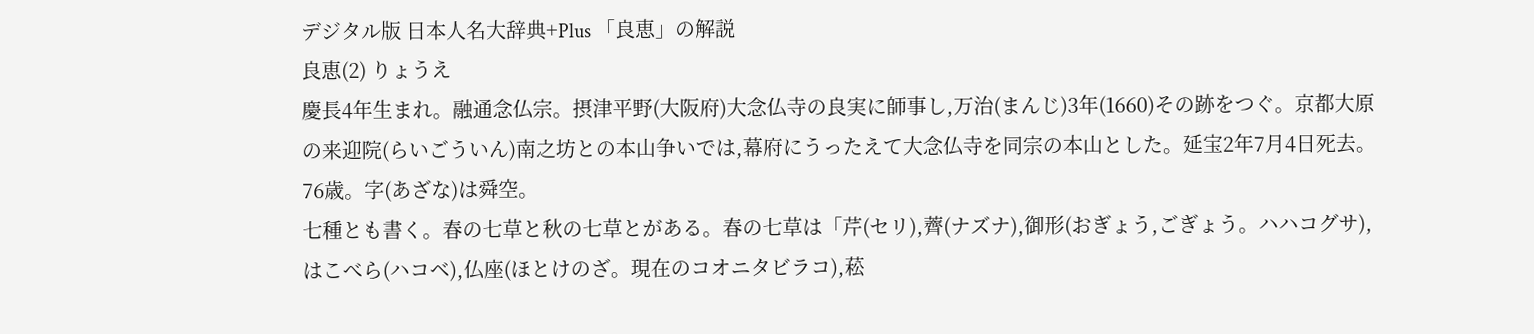デジタル版 日本人名大辞典+Plus 「良恵」の解説
良恵(2) りょうえ
慶長4年生まれ。融通念仏宗。摂津平野(大阪府)大念仏寺の良実に師事し,万治(まんじ)3年(1660)その跡をつぐ。京都大原の来迎院(らいごういん)南之坊との本山争いでは,幕府にうったえて大念仏寺を同宗の本山とした。延宝2年7月4日死去。76歳。字(あざな)は舜空。
七種とも書く。春の七草と秋の七草とがある。春の七草は「芹(セリ),薺(ナズナ),御形(おぎょう,ごぎょう。ハハコグサ),はこべら(ハコベ),仏座(ほとけのざ。現在のコオニタビラコ),菘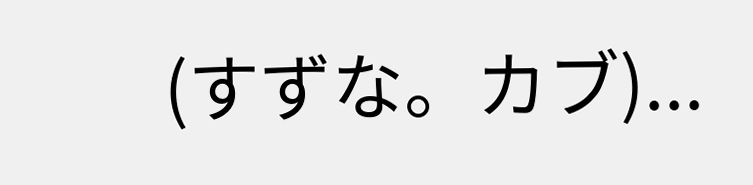(すずな。カブ)...